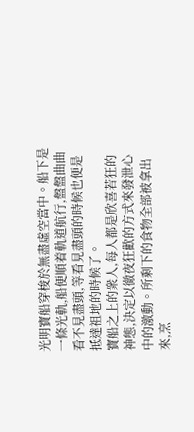光明寶船穿梭於無盡虛空當中。船下是一條光軌,船便順着軌道航行,盤盤曲曲看不見盡頭,等看見盡頭的時候也便是抵達祖地的時候了。
寶船之上的衆人,每人都是欣喜若狂的神態,決定以徹夜狂歡的方式來發泄心中的激動。所剩下的食物全部被拿出來,烹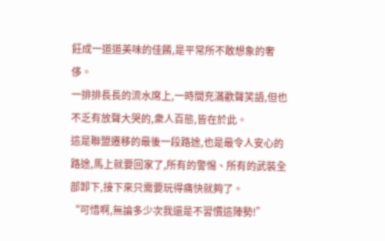飪成一道道美味的佳餚,是平常所不敢想象的奢侈。
一排排長長的流水席上,一時間充滿歡聲笑語,但也不乏有放聲大哭的,衆人百態,皆在於此。
這是聯盟遷移的最後一段路途,也是最令人安心的路途,馬上就要回家了,所有的警惕、所有的武裝全部卸下,接下來只需要玩得痛快就夠了。
“可惜啊,無論多少次我還是不習慣這陣勢!”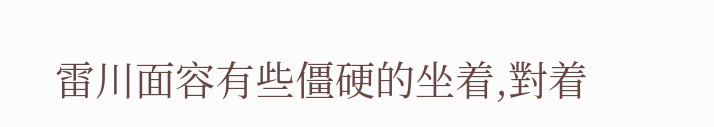雷川面容有些僵硬的坐着,對着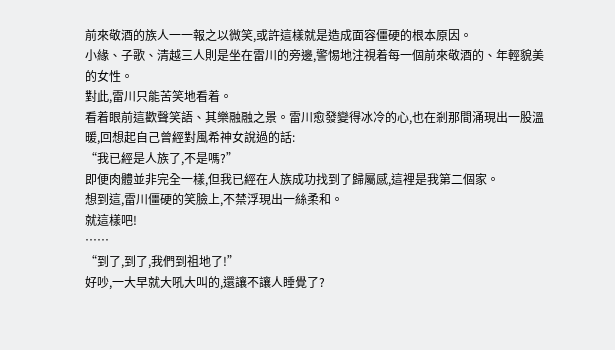前來敬酒的族人一一報之以微笑,或許這樣就是造成面容僵硬的根本原因。
小緣、子歌、清越三人則是坐在雷川的旁邊,警惕地注視着每一個前來敬酒的、年輕貌美的女性。
對此,雷川只能苦笑地看着。
看着眼前這歡聲笑語、其樂融融之景。雷川愈發變得冰冷的心,也在剎那間涌現出一股溫暖,回想起自己曾經對風希神女說過的話:
“我已經是人族了,不是嗎?”
即便肉體並非完全一樣,但我已經在人族成功找到了歸屬感,這裡是我第二個家。
想到這,雷川僵硬的笑臉上,不禁浮現出一絲柔和。
就這樣吧!
……
“到了,到了,我們到祖地了!”
好吵,一大早就大吼大叫的,還讓不讓人睡覺了?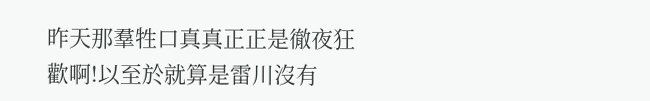昨天那羣牲口真真正正是徹夜狂歡啊!以至於就算是雷川沒有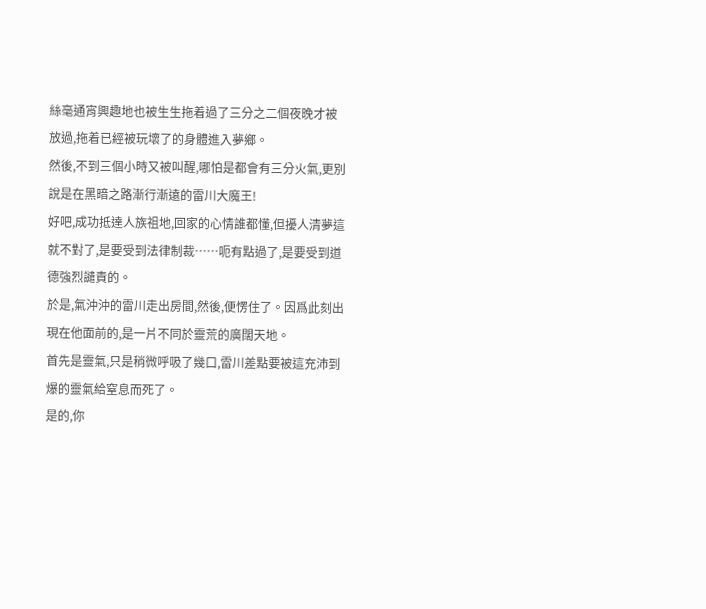絲毫通宵興趣地也被生生拖着過了三分之二個夜晚才被放過,拖着已經被玩壞了的身體進入夢鄉。
然後,不到三個小時又被叫醒,哪怕是都會有三分火氣,更別說是在黑暗之路漸行漸遠的雷川大魔王!
好吧,成功抵達人族祖地,回家的心情誰都懂,但擾人清夢這就不對了,是要受到法律制裁……呃有點過了,是要受到道德強烈譴責的。
於是,氣沖沖的雷川走出房間,然後,便愣住了。因爲此刻出現在他面前的,是一片不同於靈荒的廣闊天地。
首先是靈氣,只是稍微呼吸了幾口,雷川差點要被這充沛到爆的靈氣給窒息而死了。
是的,你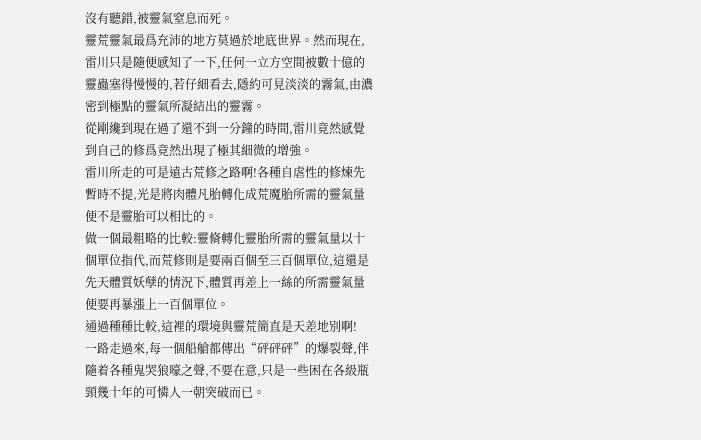沒有聽錯,被靈氣窒息而死。
靈荒靈氣最爲充沛的地方莫過於地底世界。然而現在,雷川只是隨便感知了一下,任何一立方空間被數十億的靈蟲塞得慢慢的,若仔細看去,隱約可見淡淡的霧氣,由濃密到極點的靈氣所凝結出的靈霧。
從剛纔到現在過了還不到一分鐘的時間,雷川竟然感覺到自己的修爲竟然出現了極其細微的增強。
雷川所走的可是遠古荒修之路啊!各種自虐性的修煉先暫時不提,光是將肉體凡胎轉化成荒魔胎所需的靈氣量便不是靈胎可以相比的。
做一個最粗略的比較:靈脩轉化靈胎所需的靈氣量以十個單位指代,而荒修則是要兩百個至三百個單位,這還是先天體質妖孽的情況下,體質再差上一絲的所需靈氣量便要再暴漲上一百個單位。
通過種種比較,這裡的環境與靈荒簡直是天差地別啊!
一路走過來,每一個船艙都傳出“砰砰砰”的爆裂聲,伴隨着各種鬼哭狼嚎之聲,不要在意,只是一些困在各級瓶頸幾十年的可憐人一朝突破而已。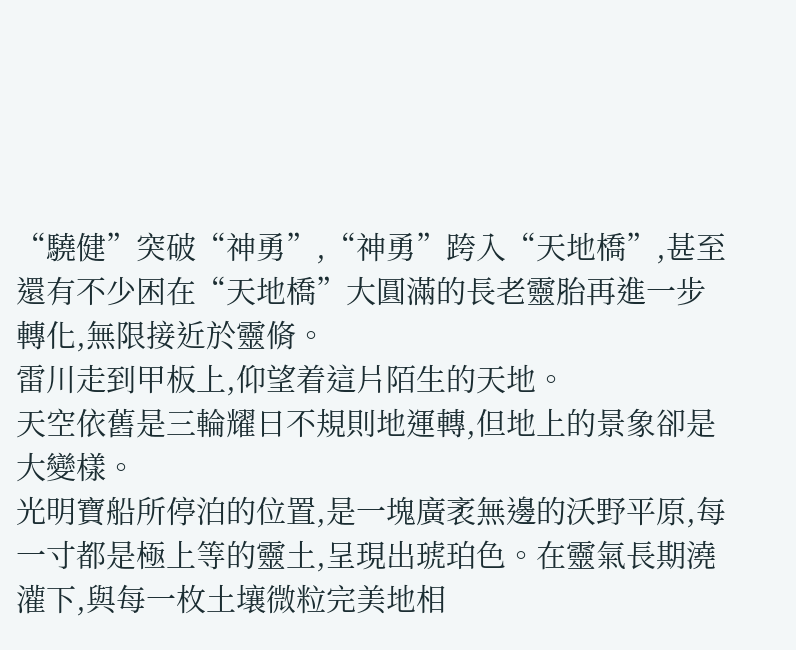“驍健”突破“神勇”,“神勇”跨入“天地橋”,甚至還有不少困在“天地橋”大圓滿的長老靈胎再進一步轉化,無限接近於靈脩。
雷川走到甲板上,仰望着這片陌生的天地。
天空依舊是三輪耀日不規則地運轉,但地上的景象卻是大變樣。
光明寶船所停泊的位置,是一塊廣袤無邊的沃野平原,每一寸都是極上等的靈土,呈現出琥珀色。在靈氣長期澆灌下,與每一枚土壤微粒完美地相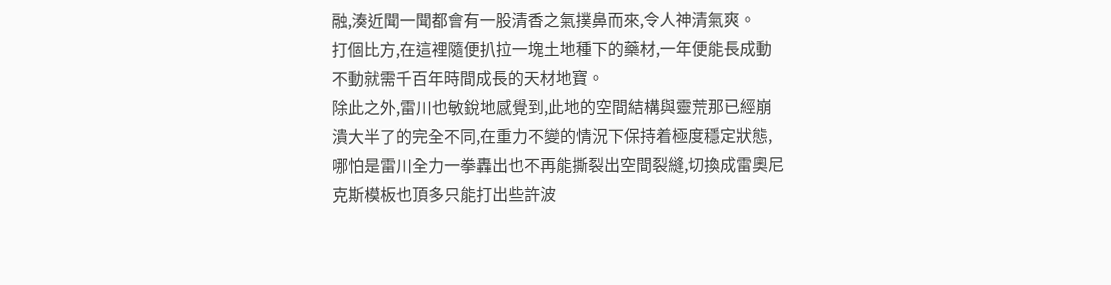融,湊近聞一聞都會有一股清香之氣撲鼻而來,令人神清氣爽。
打個比方,在這裡隨便扒拉一塊土地種下的藥材,一年便能長成動不動就需千百年時間成長的天材地寶。
除此之外,雷川也敏銳地感覺到,此地的空間結構與靈荒那已經崩潰大半了的完全不同,在重力不變的情況下保持着極度穩定狀態,哪怕是雷川全力一拳轟出也不再能撕裂出空間裂縫,切換成雷奧尼克斯模板也頂多只能打出些許波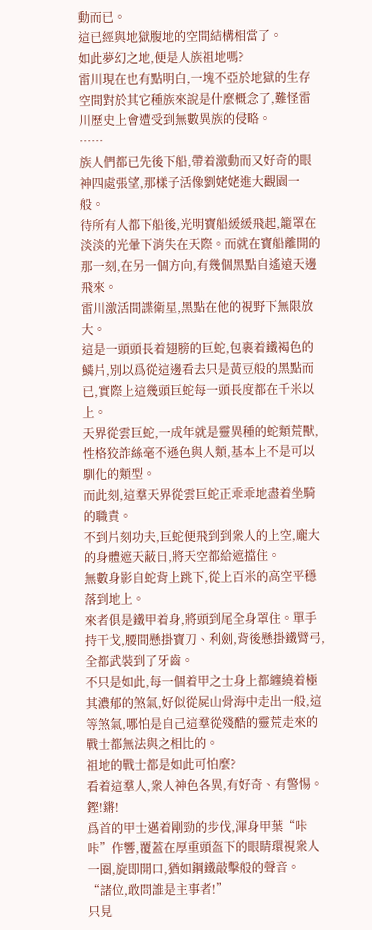動而已。
這已經與地獄腹地的空間結構相當了。
如此夢幻之地,便是人族祖地嗎?
雷川現在也有點明白,一塊不亞於地獄的生存空間對於其它種族來說是什麼概念了,難怪雷川歷史上會遭受到無數異族的侵略。
……
族人們都已先後下船,帶着激動而又好奇的眼神四處張望,那樣子活像劉姥姥進大觀園一般。
待所有人都下船後,光明寶船緩緩飛起,籠罩在淡淡的光暈下消失在天際。而就在寶船離開的那一刻,在另一個方向,有幾個黑點自遙遠天邊飛來。
雷川激活間諜衛星,黑點在他的視野下無限放大。
這是一頭頭長着翅膀的巨蛇,包裹着鐵褐色的鱗片,別以爲從這邊看去只是黃豆般的黑點而已,實際上這幾頭巨蛇每一頭長度都在千米以上。
天界從雲巨蛇,一成年就是靈異種的蛇類荒獸,性格狡詐絲毫不遜色與人類,基本上不是可以馴化的類型。
而此刻,這羣天界從雲巨蛇正乖乖地盡着坐騎的職責。
不到片刻功夫,巨蛇便飛到到衆人的上空,龐大的身體遮天蔽日,將天空都給遮擋住。
無數身影自蛇背上跳下,從上百米的高空平穩落到地上。
來者俱是鐵甲着身,將頭到尾全身罩住。單手持干戈,腰間懸掛寶刀、利劍,背後懸掛鐵臂弓,全都武裝到了牙齒。
不只是如此,每一個着甲之士身上都纏繞着極其濃郁的煞氣,好似從屍山骨海中走出一般,這等煞氣,哪怕是自己這羣從殘酷的靈荒走來的戰士都無法與之相比的。
祖地的戰士都是如此可怕麼?
看着這羣人,衆人神色各異,有好奇、有警惕。
鏗!鏘!
爲首的甲士邁着剛勁的步伐,渾身甲葉“咔咔”作響,覆蓋在厚重頭盔下的眼睛環視衆人一圈,旋即開口,猶如鋼鐵敲擊般的聲音。
“諸位,敢問誰是主事者!”
只見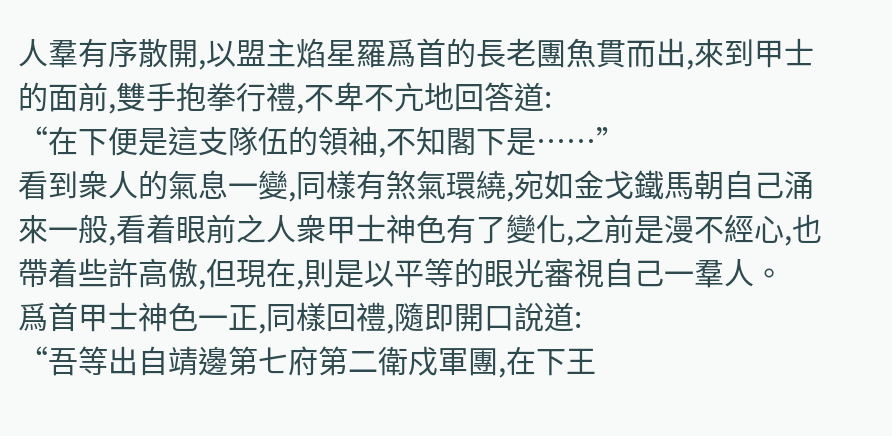人羣有序散開,以盟主焰星羅爲首的長老團魚貫而出,來到甲士的面前,雙手抱拳行禮,不卑不亢地回答道:
“在下便是這支隊伍的領袖,不知閣下是……”
看到衆人的氣息一變,同樣有煞氣環繞,宛如金戈鐵馬朝自己涌來一般,看着眼前之人衆甲士神色有了變化,之前是漫不經心,也帶着些許高傲,但現在,則是以平等的眼光審視自己一羣人。
爲首甲士神色一正,同樣回禮,隨即開口說道:
“吾等出自靖邊第七府第二衛戍軍團,在下王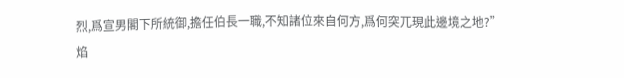烈,爲宣男閣下所統御,擔任伯長一職,不知諸位來自何方,爲何突兀現此邊境之地?”
焰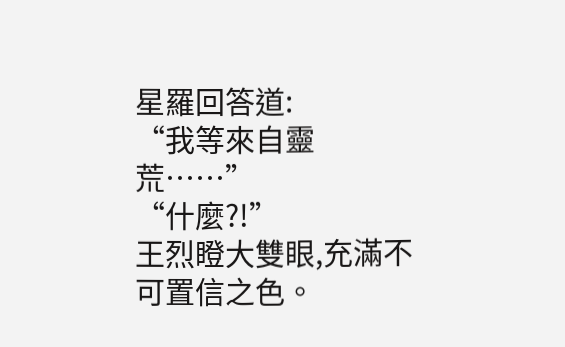星羅回答道:
“我等來自靈荒……”
“什麼?!”
王烈瞪大雙眼,充滿不可置信之色。